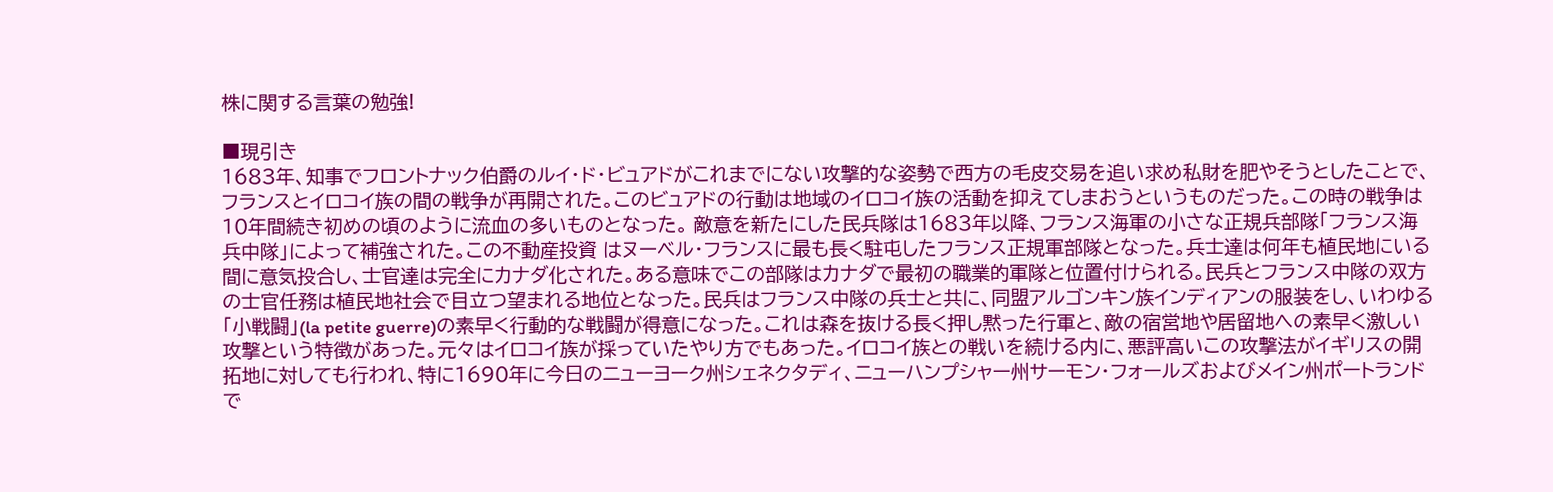株に関する言葉の勉強!

■現引き
1683年、知事でフロントナック伯爵のルイ・ド・ビュアドがこれまでにない攻撃的な姿勢で西方の毛皮交易を追い求め私財を肥やそうとしたことで、フランスとイロコイ族の間の戦争が再開された。このビュアドの行動は地域のイロコイ族の活動を抑えてしまおうというものだった。この時の戦争は10年間続き初めの頃のように流血の多いものとなった。 敵意を新たにした民兵隊は1683年以降、フランス海軍の小さな正規兵部隊「フランス海兵中隊」によって補強された。この不動産投資 はヌーベル・フランスに最も長く駐屯したフランス正規軍部隊となった。兵士達は何年も植民地にいる間に意気投合し、士官達は完全にカナダ化された。ある意味でこの部隊はカナダで最初の職業的軍隊と位置付けられる。民兵とフランス中隊の双方の士官任務は植民地社会で目立つ望まれる地位となった。民兵はフランス中隊の兵士と共に、同盟アルゴンキン族インディアンの服装をし、いわゆる「小戦闘」(la petite guerre)の素早く行動的な戦闘が得意になった。これは森を抜ける長く押し黙った行軍と、敵の宿営地や居留地への素早く激しい攻撃という特徴があった。元々はイロコイ族が採っていたやり方でもあった。イロコイ族との戦いを続ける内に、悪評高いこの攻撃法がイギリスの開拓地に対しても行われ、特に1690年に今日のニューヨーク州シェネクタディ、ニューハンプシャー州サーモン・フォールズおよびメイン州ポートランドで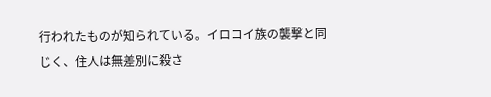行われたものが知られている。イロコイ族の襲撃と同じく、住人は無差別に殺さ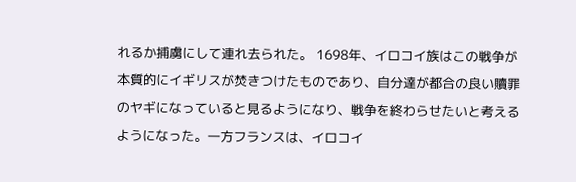れるか捕虜にして連れ去られた。 1698年、イロコイ族はこの戦争が本質的にイギリスが焚きつけたものであり、自分達が都合の良い贖罪のヤギになっていると見るようになり、戦争を終わらせたいと考えるようになった。一方フランスは、イロコイ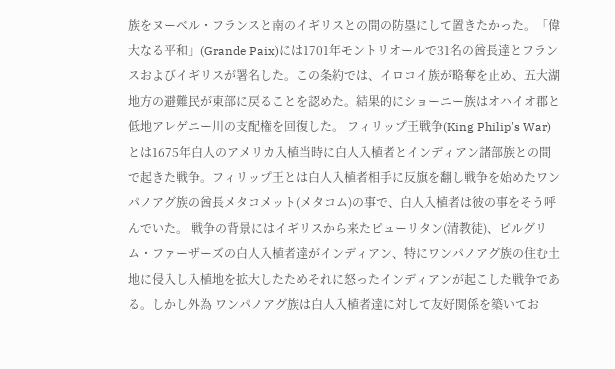族をヌーベル・フランスと南のイギリスとの間の防塁にして置きたかった。「偉大なる平和」(Grande Paix)には1701年モントリオールで31名の酋長達とフランスおよびイギリスが署名した。この条約では、イロコイ族が略奪を止め、五大湖地方の避難民が東部に戻ることを認めた。結果的にショーニー族はオハイオ郡と低地アレゲニー川の支配権を回復した。 フィリップ王戦争(King Philip's War)とは1675年白人のアメリカ入植当時に白人入植者とインディアン諸部族との間で起きた戦争。フィリップ王とは白人入植者相手に反旗を翻し戦争を始めたワンパノアグ族の酋長メタコメット(メタコム)の事で、白人入植者は彼の事をそう呼んでいた。 戦争の背景にはイギリスから来たピューリタン(清教徒)、ピルグリム・ファーザーズの白人入植者達がインディアン、特にワンパノアグ族の住む土地に侵入し入植地を拡大したためそれに怒ったインディアンが起こした戦争である。しかし外為 ワンパノアグ族は白人入植者達に対して友好関係を築いてお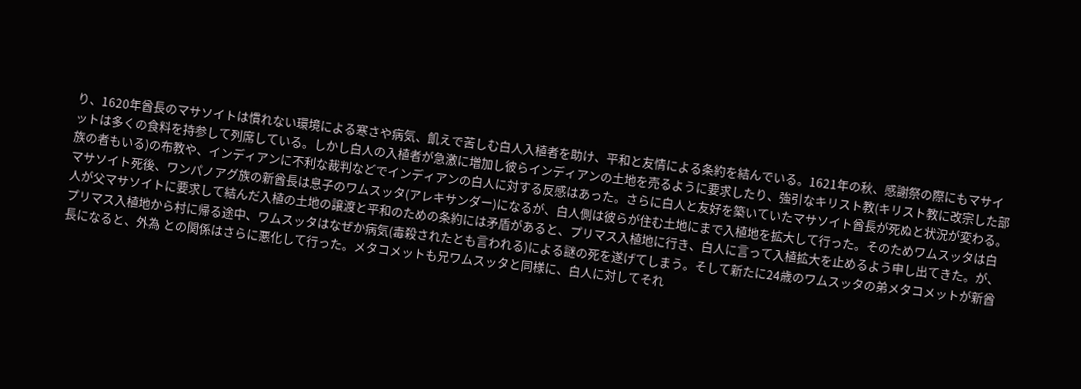り、1620年酋長のマサソイトは慣れない環境による寒さや病気、飢えで苦しむ白人入植者を助け、平和と友情による条約を結んでいる。1621年の秋、感謝祭の際にもマサイットは多くの食料を持参して列席している。しかし白人の入植者が急激に増加し彼らインディアンの土地を売るように要求したり、強引なキリスト教(キリスト教に改宗した部族の者もいる)の布教や、インディアンに不利な裁判などでインディアンの白人に対する反感はあった。さらに白人と友好を築いていたマサソイト酋長が死ぬと状況が変わる。マサソイト死後、ワンパノアグ族の新酋長は息子のワムスッタ(アレキサンダー)になるが、白人側は彼らが住む土地にまで入植地を拡大して行った。そのためワムスッタは白人が父マサソイトに要求して結んだ入植の土地の譲渡と平和のための条約には矛盾があると、プリマス入植地に行き、白人に言って入植拡大を止めるよう申し出てきた。が、プリマス入植地から村に帰る途中、ワムスッタはなぜか病気(毒殺されたとも言われる)による謎の死を遂げてしまう。そして新たに24歳のワムスッタの弟メタコメットが新酋長になると、外為 との関係はさらに悪化して行った。メタコメットも兄ワムスッタと同様に、白人に対してそれ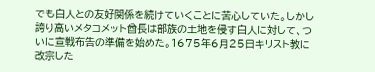でも白人との友好関係を続けていくことに苦心していた。しかし誇り高いメタコメット酋長は部族の土地を侵す白人に対して、ついに宣戦布告の準備を始めた。1675年6月25日キリスト教に改宗した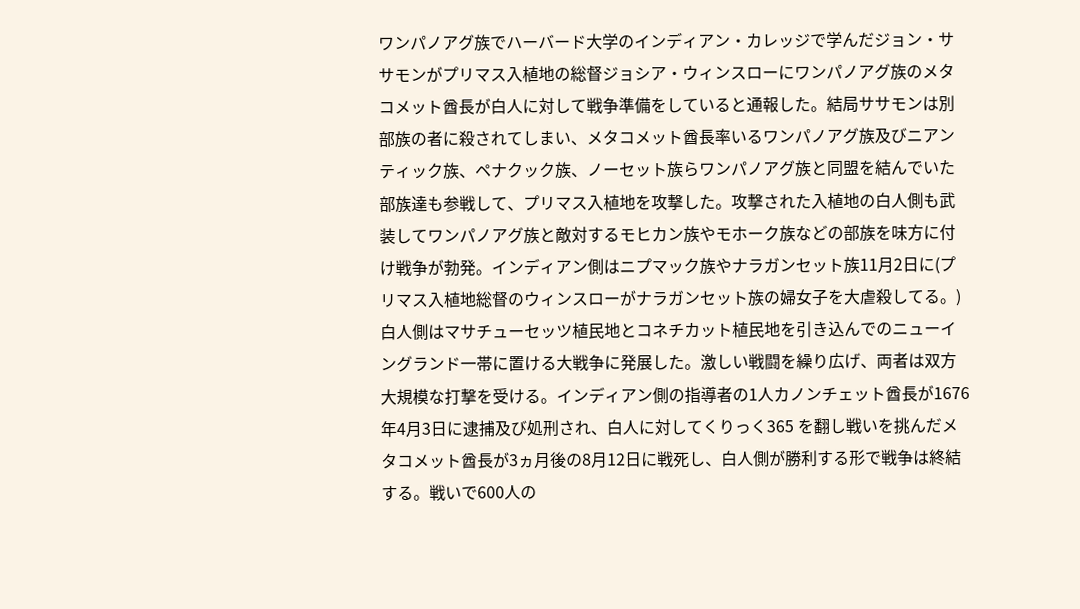ワンパノアグ族でハーバード大学のインディアン・カレッジで学んだジョン・ササモンがプリマス入植地の総督ジョシア・ウィンスローにワンパノアグ族のメタコメット酋長が白人に対して戦争準備をしていると通報した。結局ササモンは別部族の者に殺されてしまい、メタコメット酋長率いるワンパノアグ族及びニアンティック族、ペナクック族、ノーセット族らワンパノアグ族と同盟を結んでいた部族達も参戦して、プリマス入植地を攻撃した。攻撃された入植地の白人側も武装してワンパノアグ族と敵対するモヒカン族やモホーク族などの部族を味方に付け戦争が勃発。インディアン側はニプマック族やナラガンセット族11月2日に(プリマス入植地総督のウィンスローがナラガンセット族の婦女子を大虐殺してる。)白人側はマサチューセッツ植民地とコネチカット植民地を引き込んでのニューイングランド一帯に置ける大戦争に発展した。激しい戦闘を繰り広げ、両者は双方大規模な打撃を受ける。インディアン側の指導者の1人カノンチェット酋長が1676年4月3日に逮捕及び処刑され、白人に対してくりっく365 を翻し戦いを挑んだメタコメット酋長が3ヵ月後の8月12日に戦死し、白人側が勝利する形で戦争は終結する。戦いで600人の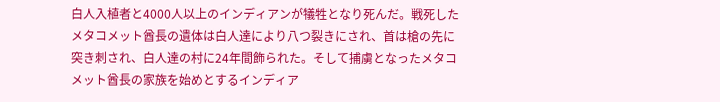白人入植者と4000人以上のインディアンが犠牲となり死んだ。戦死したメタコメット酋長の遺体は白人達により八つ裂きにされ、首は槍の先に突き刺され、白人達の村に24年間飾られた。そして捕虜となったメタコメット酋長の家族を始めとするインディア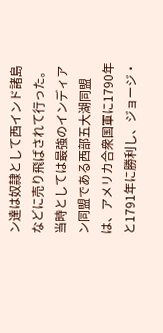ン達は奴隷として西インド諸島などに売り飛ばされて行った。 当時としては最強のインディアン同盟である西部五大湖同盟は、アメリカ合衆国軍に1790年と1791年に勝利し、ジョージ・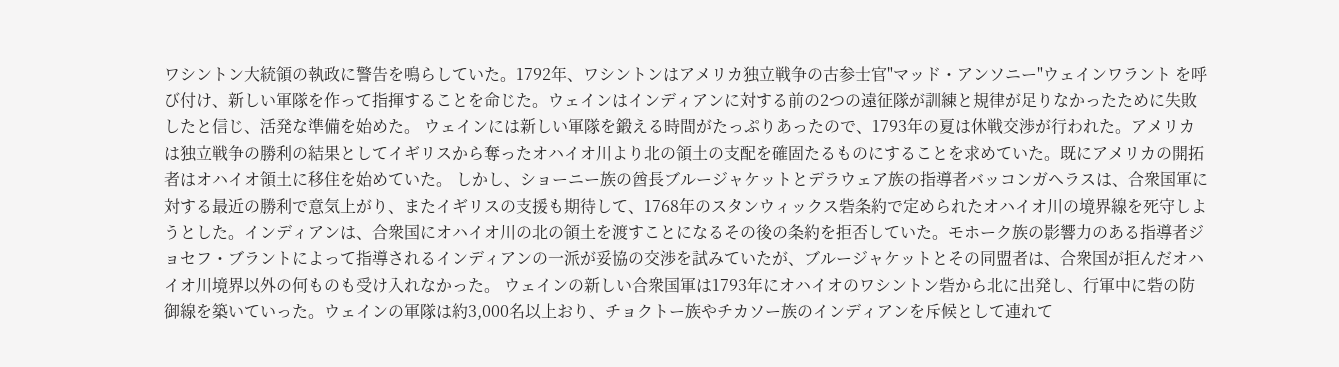ワシントン大統領の執政に警告を鳴らしていた。1792年、ワシントンはアメリカ独立戦争の古参士官"マッド・アンソニー"ウェインワラント を呼び付け、新しい軍隊を作って指揮することを命じた。ウェインはインディアンに対する前の2つの遠征隊が訓練と規律が足りなかったために失敗したと信じ、活発な準備を始めた。 ウェインには新しい軍隊を鍛える時間がたっぷりあったので、1793年の夏は休戦交渉が行われた。アメリカは独立戦争の勝利の結果としてイギリスから奪ったオハイオ川より北の領土の支配を確固たるものにすることを求めていた。既にアメリカの開拓者はオハイオ領土に移住を始めていた。 しかし、ショーニー族の酋長ブルージャケットとデラウェア族の指導者バッコンガヘラスは、合衆国軍に対する最近の勝利で意気上がり、またイギリスの支援も期待して、1768年のスタンウィックス砦条約で定められたオハイオ川の境界線を死守しようとした。インディアンは、合衆国にオハイオ川の北の領土を渡すことになるその後の条約を拒否していた。モホーク族の影響力のある指導者ジョセフ・ブラントによって指導されるインディアンの一派が妥協の交渉を試みていたが、ブルージャケットとその同盟者は、合衆国が拒んだオハイオ川境界以外の何ものも受け入れなかった。 ウェインの新しい合衆国軍は1793年にオハイオのワシントン砦から北に出発し、行軍中に砦の防御線を築いていった。ウェインの軍隊は約3,000名以上おり、チョクトー族やチカソー族のインディアンを斥候として連れて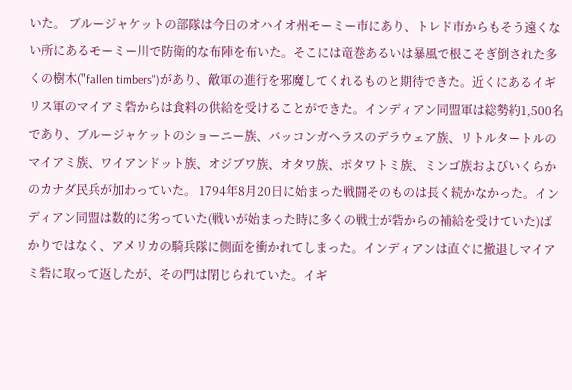いた。 ブルージャケットの部隊は今日のオハイオ州モーミー市にあり、トレド市からもそう遠くない所にあるモーミー川で防衛的な布陣を布いた。そこには竜巻あるいは暴風で根こそぎ倒された多くの樹木("fallen timbers")があり、敵軍の進行を邪魔してくれるものと期待できた。近くにあるイギリス軍のマイアミ砦からは食料の供給を受けることができた。インディアン同盟軍は総勢約1,500名であり、ブルージャケットのショーニー族、バッコンガヘラスのデラウェア族、リトルタートルのマイアミ族、ワイアンドット族、オジブワ族、オタワ族、ポタワトミ族、ミンゴ族およびいくらかのカナダ民兵が加わっていた。 1794年8月20日に始まった戦闘そのものは長く続かなかった。インディアン同盟は数的に劣っていた(戦いが始まった時に多くの戦士が砦からの補給を受けていた)ばかりではなく、アメリカの騎兵隊に側面を衝かれてしまった。インディアンは直ぐに撤退しマイアミ砦に取って返したが、その門は閉じられていた。イギ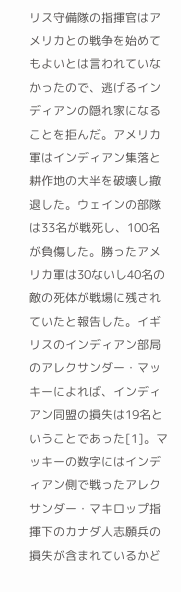リス守備隊の指揮官はアメリカとの戦争を始めてもよいとは言われていなかったので、逃げるインディアンの隠れ家になることを拒んだ。アメリカ軍はインディアン集落と耕作地の大半を破壊し撤退した。ウェインの部隊は33名が戦死し、100名が負傷した。勝ったアメリカ軍は30ないし40名の敵の死体が戦場に残されていたと報告した。イギリスのインディアン部局のアレクサンダー・マッキーによれば、インディアン同盟の損失は19名ということであった[1]。マッキーの数字にはインディアン側で戦ったアレクサンダー・マキロップ指揮下のカナダ人志願兵の損失が含まれているかど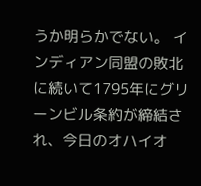うか明らかでない。 インディアン同盟の敗北に続いて1795年にグリーンビル条約が締結され、今日のオハイオ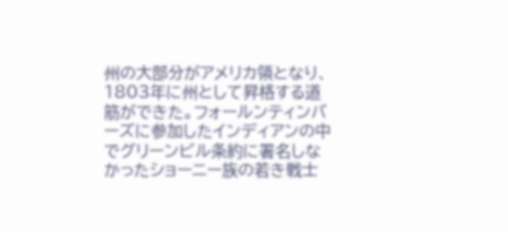州の大部分がアメリカ領となり、1803年に州として昇格する道筋ができた。フォールンティンバーズに参加したインディアンの中でグリーンビル条約に署名しなかったショーニー族の若き戦士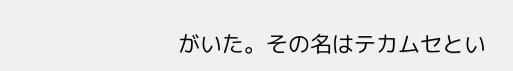がいた。その名はテカムセとい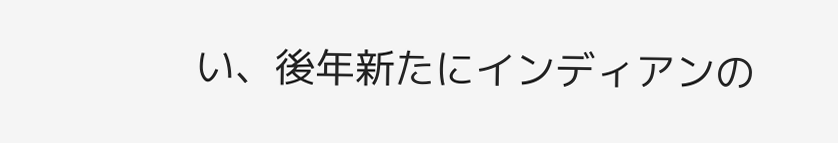い、後年新たにインディアンの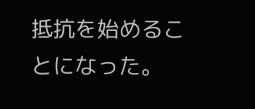抵抗を始めることになった。